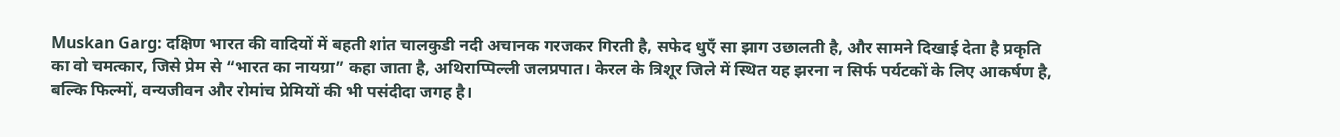Muskan Garg: दक्षिण भारत की वादियों में बहती शांत चालकुडी नदी अचानक गरजकर गिरती है, सफेद धुएँ सा झाग उछालती है, और सामने दिखाई देता है प्रकृति का वो चमत्कार, जिसे प्रेम से “भारत का नायग्रा” कहा जाता है, अथिराप्पिल्ली जलप्रपात। केरल के त्रिशूर जिले में स्थित यह झरना न सिर्फ पर्यटकों के लिए आकर्षण है, बल्कि फिल्मों, वन्यजीवन और रोमांच प्रेमियों की भी पसंदीदा जगह है।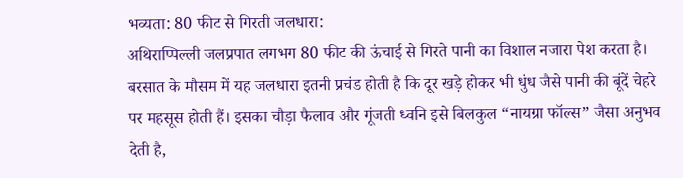भव्यता: 80 फीट से गिरती जलधारा:
अथिराप्पिल्ली जलप्रपात लगभग 80 फीट की ऊंचाई से गिरते पानी का विशाल नजारा पेश करता है। बरसात के मौसम में यह जलधारा इतनी प्रचंड होती है कि दूर खड़े होकर भी धुंध जैसे पानी की बूंदें चेहरे पर महसूस होती हैं। इसका चौड़ा फैलाव और गूंजती ध्वनि इसे बिलकुल “नायग्रा फॉल्स” जैसा अनुभव देती है,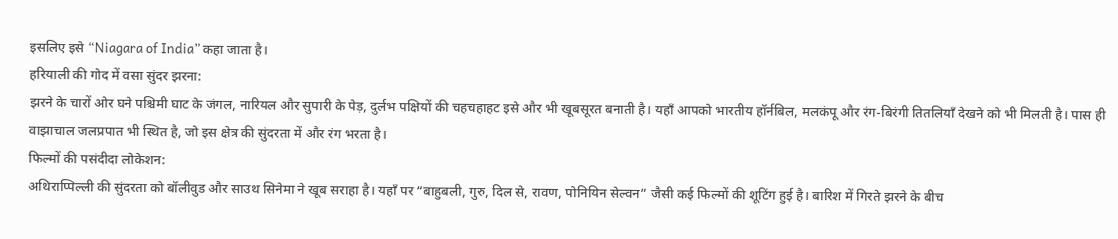इसलिए इसे “Niagara of India” कहा जाता है।
हरियाली की गोद में वसा सुंदर झरना:
झरने के चारों ओर घने पश्चिमी घाट के जंगल, नारियल और सुपारी के पेड़, दुर्लभ पक्षियों की चहचहाहट इसे और भी खूबसूरत बनाती है। यहाँ आपको भारतीय हॉर्नबिल, मलकंपू और रंग-बिरंगी तितलियाँ देखने को भी मिलती है। पास ही वाझाचाल जलप्रपात भी स्थित है, जो इस क्षेत्र की सुंदरता में और रंग भरता है।
फिल्मों की पसंदीदा लोकेशन:
अथिराप्पिल्ली की सुंदरता को बॉलीवुड और साउथ सिनेमा ने खूब सराहा है। यहाँ पर “बाहुबली, गुरु, दिल से, रावण, पोनियिन सेल्वन” जैसी कई फिल्मों की शूटिंग हुई है। बारिश में गिरते झरने के बीच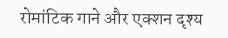रोमांटिक गाने और एक्शन दृश्य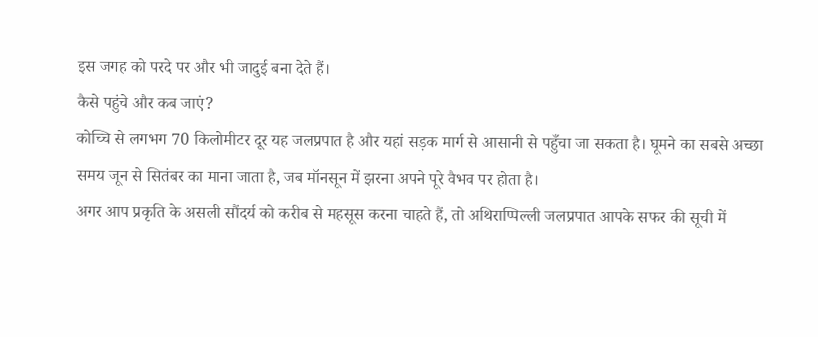इस जगह को परदे पर और भी जादुई बना देते हैं।
कैसे पहुंचे और कब जाएं?
कोच्चि से लगभग 70 किलोमीटर दूर यह जलप्रपात है और यहां सड़क मार्ग से आसानी से पहुँचा जा सकता है। घूमने का सबसे अच्छा समय जून से सितंबर का माना जाता है, जब मॉनसून में झरना अपने पूरे वैभव पर होता है।
अगर आप प्रकृति के असली सौंदर्य को करीब से महसूस करना चाहते हैं, तो अथिराप्पिल्ली जलप्रपात आपके सफर की सूची में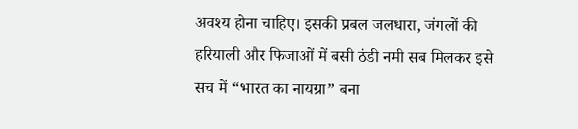अवश्य होना चाहिए। इसकी प्रबल जलधारा, जंगलों की हरियाली और फिजाओं में बसी ठंडी नमी सब मिलकर इसे सच में “भारत का नायग्रा” बना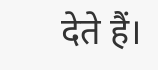देते हैं।